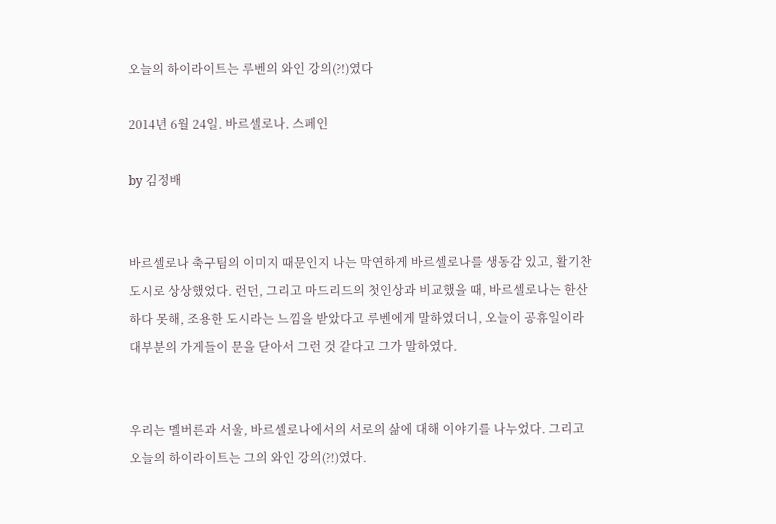오늘의 하이라이트는 루벤의 와인 강의(?!)였다

2014년 6월 24일. 바르셀로나. 스페인

by 김정배


바르셀로나 축구팀의 이미지 때문인지 나는 막연하게 바르셀로나를 생동감 있고, 활기찬 도시로 상상했었다. 런던, 그리고 마드리드의 첫인상과 비교했을 때, 바르셀로나는 한산하다 못해, 조용한 도시라는 느낌을 받았다고 루벤에게 말하였더니, 오늘이 공휴일이라 대부분의 가게들이 문을 닫아서 그런 것 같다고 그가 말하였다.


우리는 멜버른과 서울, 바르셀로나에서의 서로의 삶에 대해 이야기를 나누었다. 그리고 오늘의 하이라이트는 그의 와인 강의(?!)였다.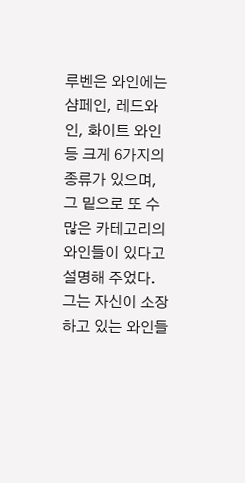루벤은 와인에는 샴페인, 레드와인, 화이트 와인 등 크게 6가지의 종류가 있으며, 그 밑으로 또 수많은 카테고리의 와인들이 있다고 설명해 주었다. 그는 자신이 소장하고 있는 와인들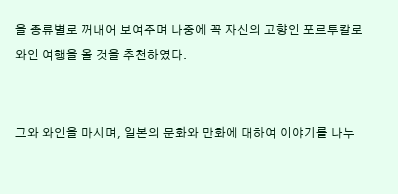을 종류별로 꺼내어 보여주며 나중에 꼭 자신의 고향인 포르투칼로 와인 여행을 올 것을 추천하였다.


그와 와인을 마시며, 일본의 문화와 만화에 대하여 이야기를 나누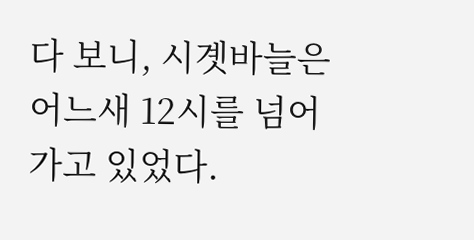다 보니, 시곗바늘은 어느새 12시를 넘어가고 있었다.